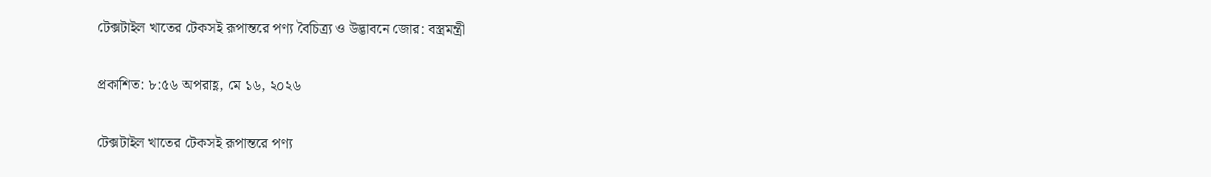টেক্সটাইল খাতের টেকসই রূপান্তরে পণ্য বৈচিত্র্য ও উদ্ভাবনে জোর: বস্ত্রমন্ত্রী

প্রকাশিত: ৮:৫৬ অপরাহ্ণ, মে ১৬, ২০২৬

টেক্সটাইল খাতের টেকসই রূপান্তরে পণ্য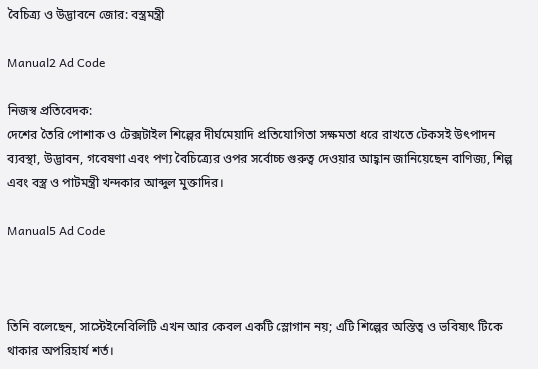বৈচিত্র্য ও উদ্ভাবনে জোর: বস্ত্রমন্ত্রী

Manual2 Ad Code

নিজস্ব প্রতিবেদক:
দেশের তৈরি পোশাক ও টেক্সটাইল শিল্পের দীর্ঘমেয়াদি প্রতিযোগিতা সক্ষমতা ধরে রাখতে টেকসই উৎপাদন ব্যবস্থা, উদ্ভাবন, গবেষণা এবং পণ্য বৈচিত্র্যের ওপর সর্বোচ্চ গুরুত্ব দেওয়ার আহ্বান জানিয়েছেন বাণিজ্য, শিল্প এবং বস্ত্র ও পাটমন্ত্রী খন্দকার আব্দুল মুক্তাদির।

Manual5 Ad Code



তিনি বলেছেন, সাস্টেইনেবিলিটি এখন আর কেবল একটি স্লোগান নয়; এটি শিল্পের অস্তিত্ব ও ভবিষ্যৎ টিকে থাকার অপরিহার্য শর্ত।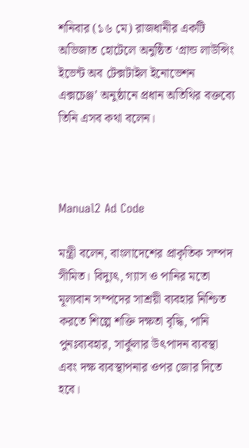শনিবার (১৬ মে) রাজধানীর একটি অভিজাত হোটেলে অনুষ্ঠিত ‘গ্রান্ড লাউন্সিং ইভেন্ট অব টেক্সটাইল ইনোভেশন এক্সচেঞ্জ’ অনুষ্ঠানে প্রধান অতিথির বক্তব্যে তিনি এসব কথা বলেন।



Manual2 Ad Code

মন্ত্রী বলেন, বাংলাদেশের প্রাকৃতিক সম্পদ সীমিত। বিদ্যুৎ, গ্যাস ও পানির মতো মূল্যবান সম্পদের সাশ্রয়ী ব্যবহার নিশ্চিত করতে শিল্পে শক্তি দক্ষতা বৃদ্ধি, পানি পুনঃব্যবহার, সার্কুলার উৎপাদন ব্যবস্থা এবং দক্ষ ব্যবস্থাপনার ওপর জোর দিতে হবে।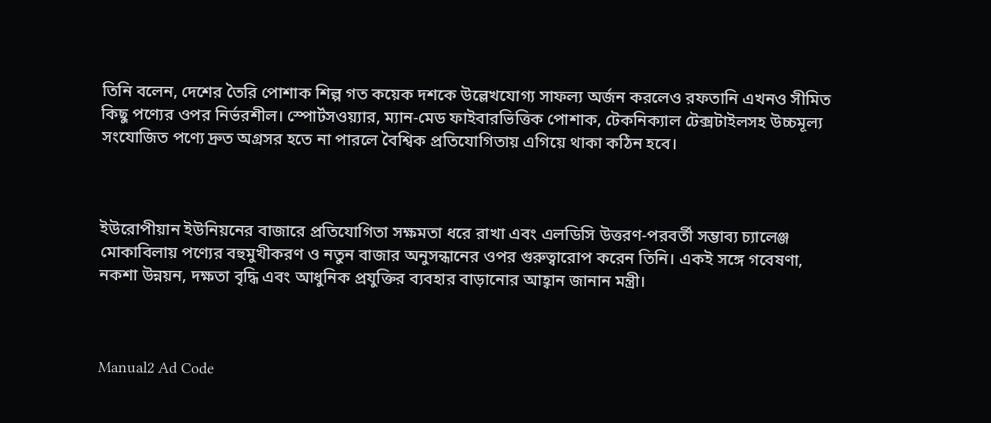তিনি বলেন, দেশের তৈরি পোশাক শিল্প গত কয়েক দশকে উল্লেখযোগ্য সাফল্য অর্জন করলেও রফতানি এখনও সীমিত কিছু পণ্যের ওপর নির্ভরশীল। স্পোর্টসওয়্যার, ম্যান-মেড ফাইবারভিত্তিক পোশাক, টেকনিক্যাল টেক্সটাইলসহ উচ্চমূল্য সংযোজিত পণ্যে দ্রুত অগ্রসর হতে না পারলে বৈশ্বিক প্রতিযোগিতায় এগিয়ে থাকা কঠিন হবে।



ইউরোপীয়ান ইউনিয়নের বাজারে প্রতিযোগিতা সক্ষমতা ধরে রাখা এবং এলডিসি উত্তরণ-পরবর্তী সম্ভাব্য চ্যালেঞ্জ মোকাবিলায় পণ্যের বহুমুখীকরণ ও নতুন বাজার অনুসন্ধানের ওপর গুরুত্বারোপ করেন তিনি। একই সঙ্গে গবেষণা, নকশা উন্নয়ন, দক্ষতা বৃদ্ধি এবং আধুনিক প্রযুক্তির ব্যবহার বাড়ানোর আহ্বান জানান মন্ত্রী।



Manual2 Ad Code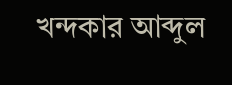খন্দকার আব্দুল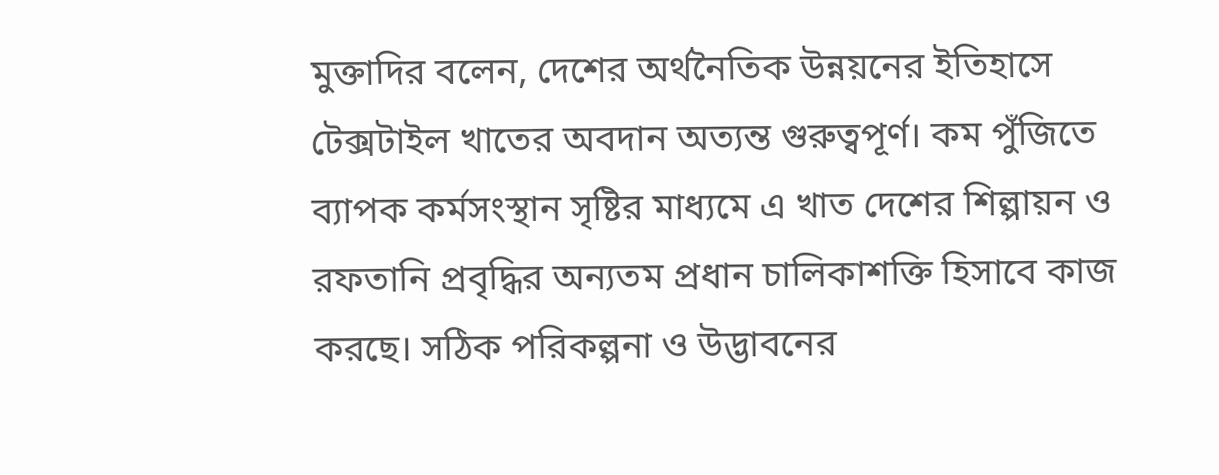মুক্তাদির বলেন, দেশের অর্থনৈতিক উন্নয়নের ইতিহাসে টেক্সটাইল খাতের অবদান অত্যন্ত গুরুত্বপূর্ণ। কম পুঁজিতে ব্যাপক কর্মসংস্থান সৃষ্টির মাধ্যমে এ খাত দেশের শিল্পায়ন ও রফতানি প্রবৃদ্ধির অন্যতম প্রধান চালিকাশক্তি হিসাবে কাজ করছে। সঠিক পরিকল্পনা ও উদ্ভাবনের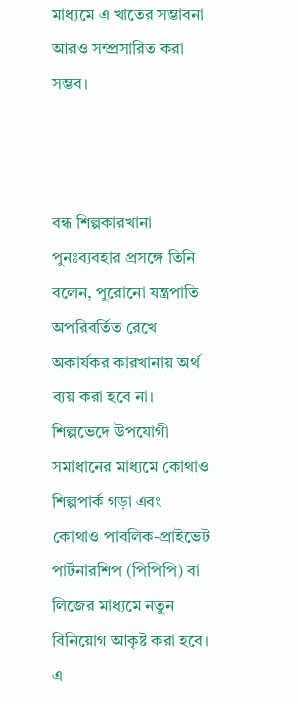মাধ্যমে এ খাতের সম্ভাবনা আরও সম্প্রসারিত করা সম্ভব।



বন্ধ শিল্পকারখানা পুনঃব্যবহার প্রসঙ্গে তিনি বলেন, পুরোনো যন্ত্রপাতি অপরিবর্তিত রেখে অকার্যকর কারখানায় অর্থ ব্যয় করা হবে না। শিল্পভেদে উপযোগী সমাধানের মাধ্যমে কোথাও শিল্পপার্ক গড়া এবং কোথাও পাবলিক-প্রাইভেট পার্টনারশিপ (পিপিপি) বা লিজের মাধ্যমে নতুন বিনিয়োগ আকৃষ্ট করা হবে। এ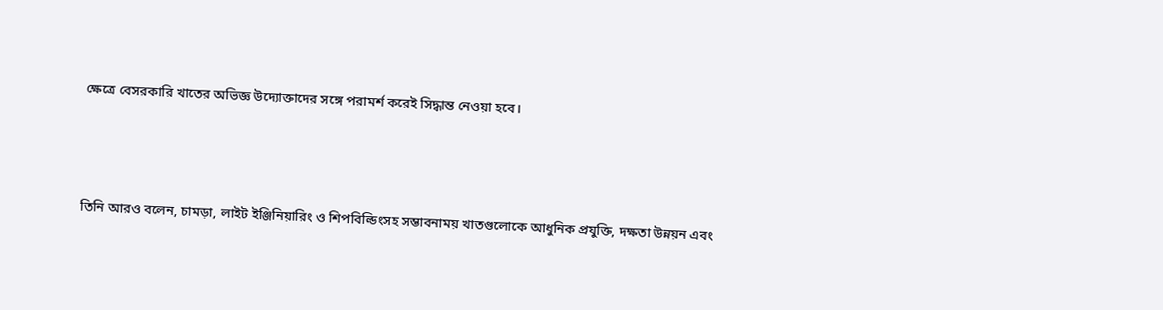ক্ষেত্রে বেসরকারি খাতের অভিজ্ঞ উদ্যোক্তাদের সঙ্গে পরামর্শ করেই সিদ্ধান্ত নেওয়া হবে।



তিনি আরও বলেন, চামড়া, লাইট ইঞ্জিনিয়ারিং ও শিপবিল্ডিংসহ সম্ভাবনাময় খাতগুলোকে আধুনিক প্রযুক্তি, দক্ষতা উন্নয়ন এবং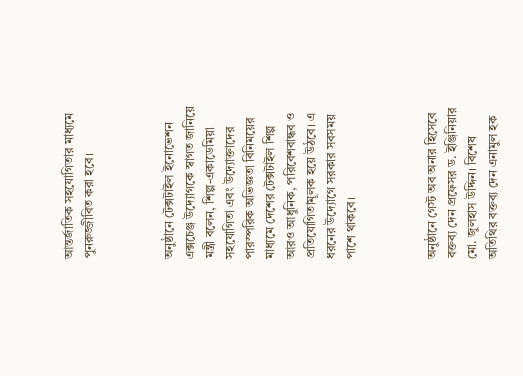আন্তর্জাতিক সহযোগিতার মাধ্যমে পুনরুজ্জীবিত করা হবে।



অনুষ্ঠানে টেক্সটাইল ইনোভেশন এক্সচেঞ্জ উদ্যোগকে স্বাগত জানিয়ে মন্ত্রী বলেন, শিল্প-একাডেমিয়া সহযোগিতা এবং উদ্যোক্তাদের পারস্পরিক অভিজ্ঞতা বিনিময়ের মাধ্যমে দেশের টেক্সটাইল শিল্প আরও আধুনিক, পরিবেশবান্ধব ও প্রতিযোগিতামূলক হয়ে উঠবে। এ ধরনের উদ্যোগে সরকার সবসময় পাশে থাকবে।



অনুষ্ঠানে গেস্ট অব অনার হিসেবে বক্তব্য দেন প্রফেসর ড. ইঞ্জিনিয়ার মো. জুলহাস উদ্দিন। বিশেষ অতিথির বক্তব্য দেন এনামুল হক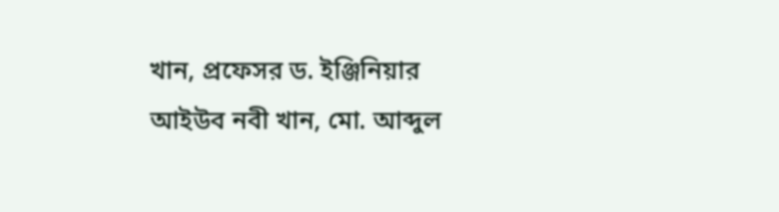খান, প্রফেসর ড. ইঞ্জিনিয়ার আইউব নবী খান, মো. আব্দুল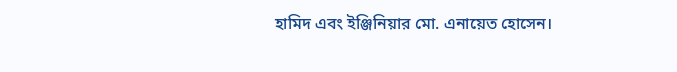হামিদ এবং ইঞ্জিনিয়ার মো. এনায়েত হোসেন।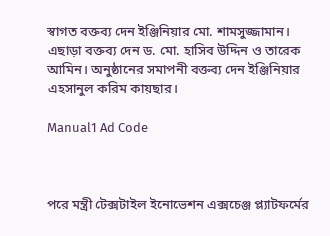স্বাগত বক্তব্য দেন ইঞ্জিনিয়ার মো. শামসুজ্জামান। এছাড়া বক্তব্য দেন ড. মো. হাসিব উদ্দিন ও তারেক আমিন। অনুষ্ঠানের সমাপনী বক্তব্য দেন ইঞ্জিনিয়ার এহসানুল করিম কায়ছার।

Manual1 Ad Code



পরে মন্ত্রী টেক্সটাইল ইনোভেশন এক্সচেঞ্জ প্ল্যাটফর্মের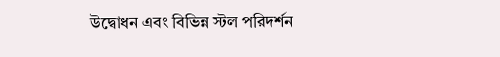উদ্বোধন এবং বিভিন্ন স্টল পরিদর্শন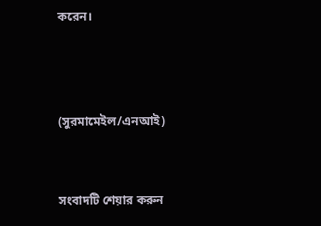করেন।



(সুরমামেইল/এনআই)


সংবাদটি শেয়ার করুন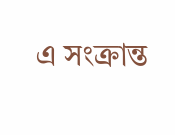এ সংক্রান্ত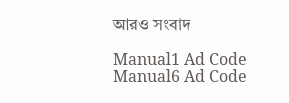আরও সংবাদ

Manual1 Ad Code
Manual6 Ad Code